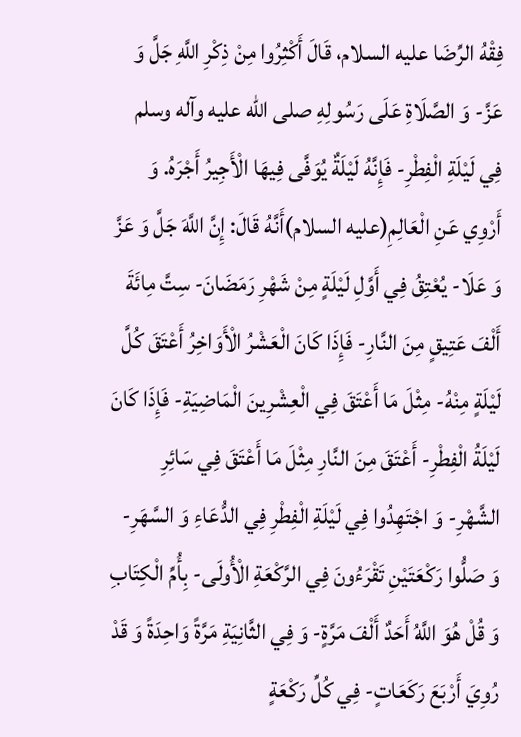فِقْهُ الرِّضَا عليه السلام، قَالَ أَكْثِرُوا مِنْ ذِكْرِ اللَّهِ جَلَّ وَ عَزَّ- وَ الصَّلَاةِ عَلَى رَسُولِهِ صلى الله عليه وآله وسلم فِي لَيْلَةِ الْفِطْرِ- فَإِنَّهُ لَيْلَةٌ يُوَفَّى فِيهَا الْأَجِيرُ أَجْرَهُ. وَ أَرْوِي عَنِ الْعَالِمِ(عليه السلام)أَنَّهُ قَالَ: إِنَّ اللَّهَ جَلَّ وَ عَزَّ وَ عَلَا- يُعْتِقُ فِي أَوَّلِ لَيْلَةٍ مِنْ شَهْرِ رَمَضَانَ- سِتَّ مِائَةَ أَلْفَ عَتِيقٍ مِنَ النَّارِ- فَإِذَا كَانَ الْعَشْرُ الْأَوَاخِرُ أَعْتَقَ كُلَّ لَيْلَةٍ مِنْهُ- مِثْلَ مَا أَعْتَقَ فِي الْعِشْرِينَ الْمَاضِيَةِ- فَإِذَا كَانَ لَيْلَةُ الْفِطْرِ- أَعْتَقَ مِنَ النَّارِ مِثْلَ مَا أَعْتَقَ فِي سَائِرِ الشَّهْرِ- وَ اجْتَهِدُوا فِي لَيْلَةِ الْفِطْرِ فِي الدُّعَاءِ وَ السَّهَرِ- وَ صَلُّوا رَكْعَتَيْنِ تَقْرَءُونَ فِي الرَّكْعَةِ الْأُولَى- بِأُمِّ الْكِتَابِ وَ قُلْ هُوَ اللَّهُ أَحَدٌ أَلْفَ مَرَّةٍ- وَ فِي الثَّانِيَةِ مَرَّةً وَاحِدَةً وَ قَدْ رُوِيَ أَرْبَعَ رَكَعَاتٍ- فِي كُلِّ رَكْعَةٍ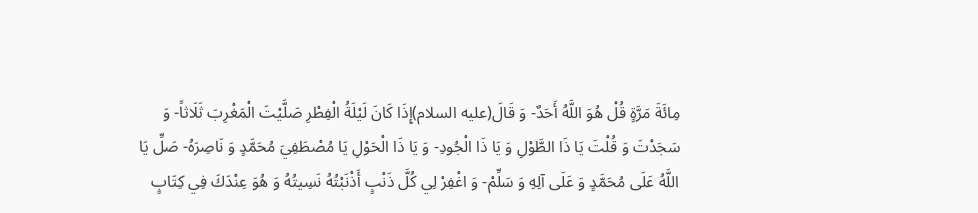مِائَةَ مَرَّةٍ قُلْ هُوَ اللَّهُ أَحَدٌ- وَ قَالَ(عليه السلام)إِذَا كَانَ لَيْلَةُ الْفِطْرِ صَلَّيْتَ الْمَغْرِبَ ثَلَاثاً- وَ سَجَدْتَ وَ قُلْتَ يَا ذَا الطَّوْلِ وَ يَا ذَا الْجُودِ- وَ يَا ذَا الْحَوْلِ يَا مُصْطَفِيَ مُحَمَّدٍ وَ نَاصِرَهُ- صَلِّ يَا اللَّهُ عَلَى مُحَمَّدٍ وَ عَلَى آلِهِ وَ سَلِّمْ- وَ اغْفِرْ لِي كُلَّ ذَنْبٍ أَذْنَبْتُهُ نَسِيتُهُ وَ هُوَ عِنْدَكَ فِي كِتَابٍ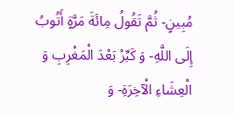مُبِينٍ- ثُمَّ تَقُولُ مِائَةَ مَرَّةٍ أَتُوبُ إِلَى اللَّهِ- وَ كَبِّرْ بَعْدَ الْمَغْرِبِ وَ الْعِشَاءِ الْآخِرَةِ- وَ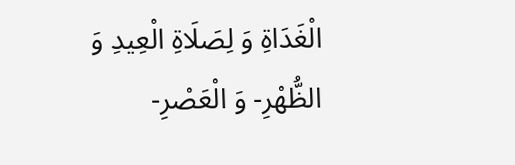الْغَدَاةِ وَ لِصَلَاةِ الْعِيدِ وَ الظُّهْرِ- وَ الْعَصْرِ-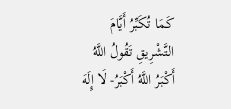كَمَا تُكَبِّرُ أَيَّامَ التَّشْرِيقِ تَقُولُ اللَّهُ أَكْبَرُ اللَّهُ أَكْبَرُ- لَا إِلَهَ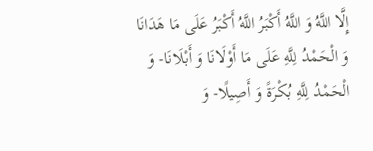إِلَّا اللَّهُ وَ اللَّهُ أَكْبَرُ اللَّهُ أَكْبَرُ عَلَى مَا هَدَانَا وَ الْحَمْدُ لِلَّهِ عَلَى مَا أَوْلَانَا وَ أَبْلَانَا- وَ الْحَمْدُ لِلَّهِ بُكْرَةً وَ أَصِيلًا- وَ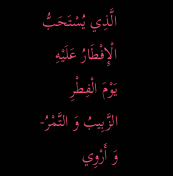الَّذِي يُسْتَحَبُّ الْإِفْطَارُ عَلَيْهِ يَوْمَ الْفِطْرِ الزَّبِيبُ وَ التَّمْرُ- وَ أَرْوِي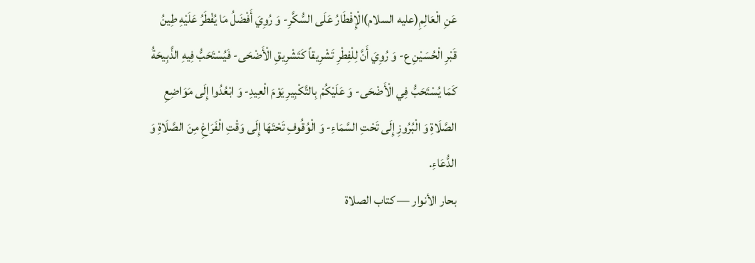عَنِ الْعَالِمِ(عليه السلام)الْإِفْطَارُ عَلَى السُّكَّرِ- وَ رُوِيَ أَفْضَلُ مَا يُفْطَرُ عَلَيْهِ طِينُ قَبْرِ الْحُسَيْنِ ع- وَ رُوِيَ أَنَّ لِلْفِطْرِ تَشْرِيقاً كَتَشْرِيقِ الْأَضْحَى- فَيُسْتَحَبُّ فِيهِ الذَّبِيحَةُ كَمَا يُسْتَحَبُّ فِي الْأَضْحَى- وَ عَلَيْكُمْ بِالتَّكْبِيرِ يَوْمَ الْعِيدِ- وَ ابْعُدُوا إِلَى مَوَاضِعِ الصَّلَاةِ وَ الْبُرُوزِ إِلَى تَحْتِ السَّمَاءِ- وَ الْوُقُوفِ تَحْتَهَا إِلَى وَقْتِ الْفَرَاغِ مِنَ الصَّلَاةِ وَ الدُّعَاءِ.
بحار الأنوار — كتاب الصلاة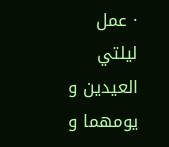· عمل ليلتي العيدين و يومهما و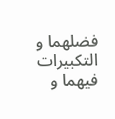فضلهما و التكبيرات فيهما و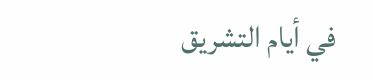في أيام التشريق